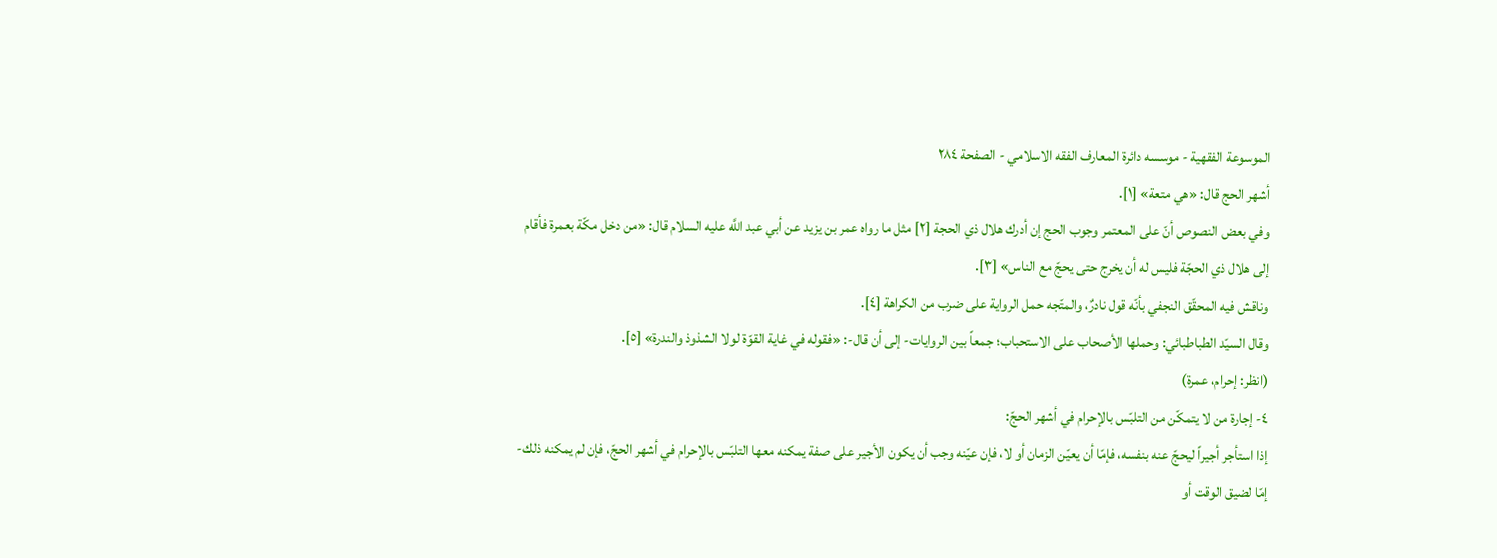الموسوعة الفقهية - موسسه دائرة المعارف الفقه الاسلامي - الصفحة ٢٨٤
أشهر الحج قال: «هي متعة» [١].
وفي بعض النصوص أنّ على المعتمر وجوب الحج إن أدرك هلال ذي الحجة [٢] مثل ما رواه عمر بن يزيد عن أبي عبد اللَّه عليه السلام قال: «من دخل مكّة بعمرة فأقام إلى هلال ذي الحجّة فليس له أن يخرج حتى يحجّ مع الناس» [٣].
وناقش فيه المحقّق النجفي بأنّه قول نادرٌ، والمتّجه حمل الرواية على ضرب من الكراهة [٤].
وقال السيّد الطباطبائي: وحملها الأصحاب على الاستحباب؛ جمعاً بين الروايات- إلى أن قال-: «فقوله في غاية القوّة لولا الشذوذ والندرة» [٥].
(انظر: إحرام، عمرة)
٤- إجارة من لا يتمكّن من التلبّس بالإحرام في أشهر الحجّ:
إذا استأجر أجيراً ليحجّ عنه بنفسه، فإمّا أن يعيّن الزمان أو لا، فإن عيّنه وجب أن يكون الأجير على صفة يمكنه معها التلبّس بالإحرام في أشهر الحجّ، فإن لم يمكنه ذلك- إمّا لضيق الوقت أو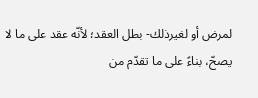لمرض أو لغيرذلك- بطل العقد؛ لأنّه عقد على ما لا يصحّ، بناءً على ما تقدّم من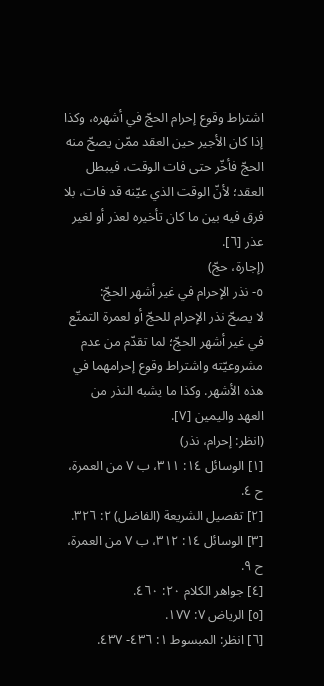اشتراط وقوع إحرام الحجّ في أشهره، وكذا إذا كان الأجير حين العقد ممّن يصحّ منه الحجّ فأخّر حتى فات الوقت، فيبطل العقد؛ لأنّ الوقت الذي عيّنه قد فات، بلا فرق فيه بين ما كان تأخيره لعذر أو لغير عذر [٦].
(إجارة، حجّ)
٥- نذر الإحرام في غير أشهر الحجّ:
لا يصحّ نذر الإحرام للحجّ أو لعمرة التمتّع في غير أشهر الحجّ؛ لما تقدّم من عدم مشروعيّته واشتراط وقوع إحرامهما في هذه الأشهر. وكذا ما يشبه النذر من العهد واليمين [٧].
(انظر: إحرام، نذر)
[١] الوسائل ١٤: ٣١١، ب ٧ من العمرة، ح ٤.
[٢] تفصيل الشريعة (الفاضل) ٢: ٣٢٦.
[٣] الوسائل ١٤: ٣١٢، ب ٧ من العمرة، ح ٩.
[٤] جواهر الكلام ٢٠: ٤٦٠.
[٥] الرياض ٧: ١٧٧.
[٦] انظر: المبسوط ١: ٤٣٦- ٤٣٧.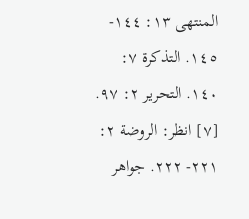المنتهى ١٣: ١٤٤- ١٤٥. التذكرة ٧: ١٤٠. التحرير ٢: ٩٧.
[٧] انظر: الروضة ٢: ٢٢١- ٢٢٢. جواهر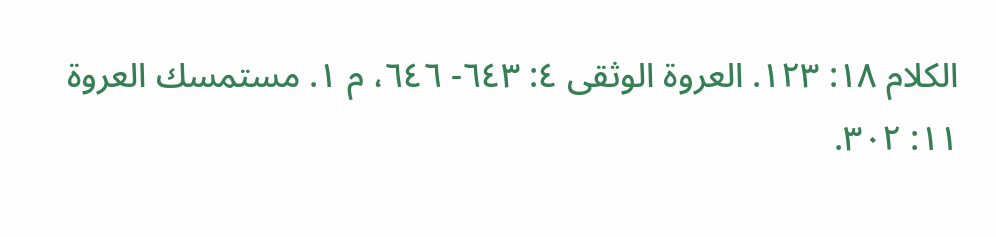الكلام ١٨: ١٢٣. العروة الوثقى ٤: ٦٤٣- ٦٤٦، م ١. مستمسك العروة ١١: ٣٠٢.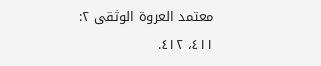معتمد العروة الوثقى ٢: ٤١١، ٤١٢.